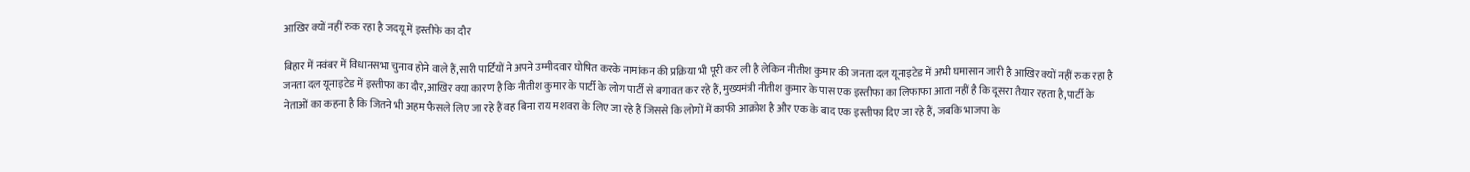आखिर क्यों नहीं रुक रहा है जदयू में इस्तीफे का दौर

बिहार में नवंबर में विधानसभा चुनाव होने वाले हैं,सारी पार्टियों ने अपने उम्मीदवार घोषित करके नामांकन की प्रक्रिया भी पूरी कर ली है लेकिन नीतीश कुमार की जनता दल यूनाइटेड में अभी घमासान जारी है आखिर क्यों नहीं रुक रहा है जनता दल यूनाइटेड में इस्तीफा का दौर,आखिर क्या कारण है कि नीतीश कुमार के पार्टी के लोग पार्टी से बगावत कर रहे हैं,मुख्यमंत्री नीतीश कुमार के पास एक इस्तीफा का लिफाफा आता नहीं है कि दूसरा तैयार रहता है,पार्टी के नेताओं का कहना है कि जितने भी अहम फैसले लिए जा रहे हैं वह बिना राय मशवरा के लिए जा रहे हैं जिससे कि लोगों में काफी आक्रोश है और एक के बाद एक इस्तीफा दिए जा रहे हैं, जबकि भाजपा के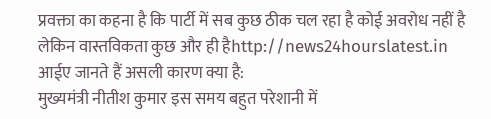प्रवक्ता का कहना है कि पार्टी में सब कुछ ठीक चल रहा है कोई अवरोध नहीं है लेकिन वास्तविकता कुछ और ही हैhttp://news24hourslatest.in
आईए जानते हैं असली कारण क्या है:
मुख्यमंत्री नीतीश कुमार इस समय बहुत परेशानी में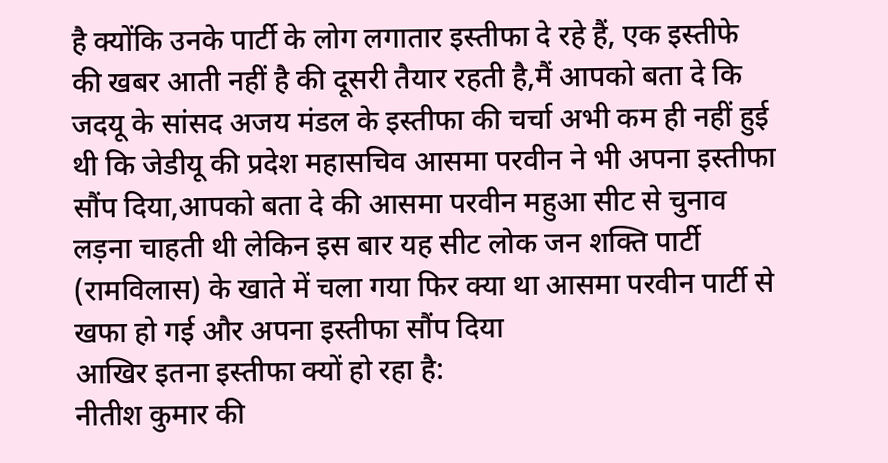है क्योंकि उनके पार्टी के लोग लगातार इस्तीफा दे रहे हैं, एक इस्तीफे की खबर आती नहीं है की दूसरी तैयार रहती है,मैं आपको बता दे कि जदयू के सांसद अजय मंडल के इस्तीफा की चर्चा अभी कम ही नहीं हुई थी कि जेडीयू की प्रदेश महासचिव आसमा परवीन ने भी अपना इस्तीफा सौंप दिया,आपको बता दे की आसमा परवीन महुआ सीट से चुनाव लड़ना चाहती थी लेकिन इस बार यह सीट लोक जन शक्ति पार्टी (रामविलास) के खाते में चला गया फिर क्या था आसमा परवीन पार्टी से खफा हो गई और अपना इस्तीफा सौंप दिया
आखिर इतना इस्तीफा क्यों हो रहा है:
नीतीश कुमार की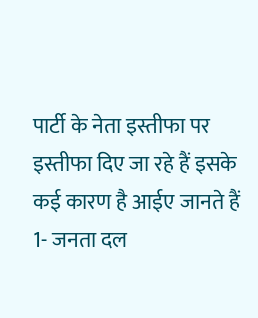पार्टी के नेता इस्तीफा पर इस्तीफा दिए जा रहे हैं इसके कई कारण है आईए जानते हैं
1- जनता दल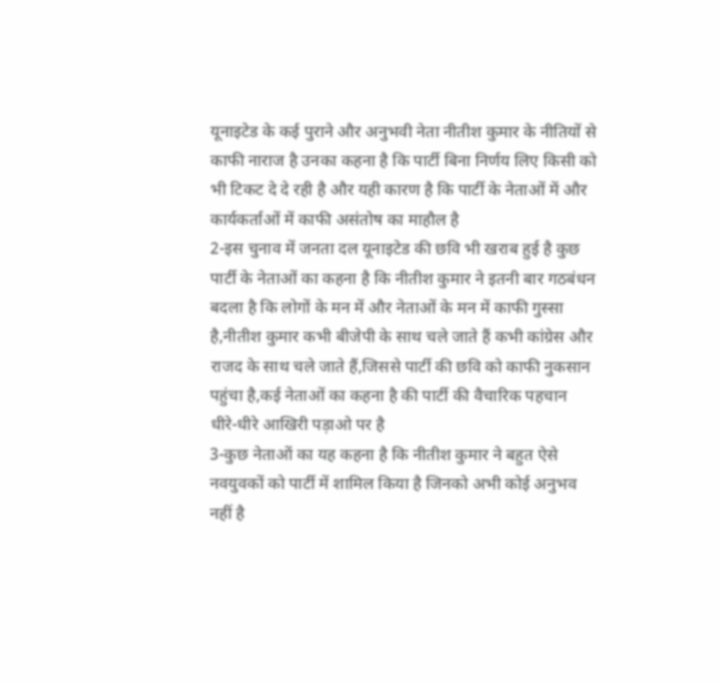यूनाइटेड के कई पुराने और अनुभवी नेता नीतीश कुमार के नीतियों से काफी नाराज है उनका कहना है कि पार्टी बिना निर्णय लिए किसी को भी टिकट दे दे रही है और यही कारण है कि पार्टी के नेताओं में और कार्यकर्ताओं में काफी असंतोष का माहौल है
2-इस चुनाव में जनता दल यूनाइटेड की छवि भी खराब हुई है कुछ पार्टी के नेताओं का कहना है कि नीतीश कुमार ने इतनी बार गठबंधन बदला है कि लोगों के मन में और नेताओं के मन में काफी गुस्सा है,नीतीश कुमार कभी बीजेपी के साथ चले जाते हैं कभी कांग्रेस और राजद के साथ चले जाते हैं,जिससे पार्टी की छवि को काफी नुकसान पहुंचा है,कई नेताओं का कहना है की पार्टी की वैचारिक पहचान धीरे-धीरे आखिरी पड़ाओ पर है
3-कुछ नेताओं का यह कहना है कि नीतीश कुमार ने बहुत ऐसे नवयुवकों को पार्टी में शामिल किया है जिनको अभी कोई अनुभव नहीं है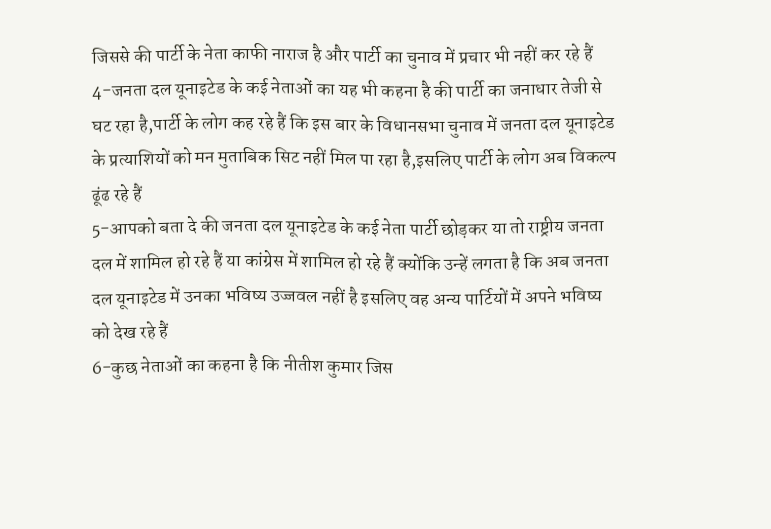जिससे की पार्टी के नेता काफी नाराज है और पार्टी का चुनाव में प्रचार भी नहीं कर रहे हैं
4-जनता दल यूनाइटेड के कई नेताओं का यह भी कहना है की पार्टी का जनाधार तेजी से घट रहा है,पार्टी के लोग कह रहे हैं कि इस बार के विधानसभा चुनाव में जनता दल यूनाइटेड के प्रत्याशियों को मन मुताबिक सिट नहीं मिल पा रहा है,इसलिए पार्टी के लोग अब विकल्प ढूंढ रहे हैं
5-आपको बता दे की जनता दल यूनाइटेड के कई नेता पार्टी छोड़कर या तो राष्ट्रीय जनता दल में शामिल हो रहे हैं या कांग्रेस में शामिल हो रहे हैं क्योंकि उन्हें लगता है कि अब जनता दल यूनाइटेड में उनका भविष्य उज्जवल नहीं है इसलिए वह अन्य पार्टियों में अपने भविष्य को देख रहे हैं
6-कुछ नेताओं का कहना है कि नीतीश कुमार जिस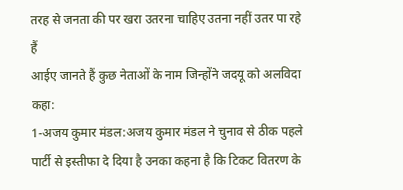तरह से जनता की पर खरा उतरना चाहिए उतना नहीं उतर पा रहे हैं
आईए जानते हैं कुछ नेताओं के नाम जिन्होंने जदयू को अलविदा कहा:
1-अजय कुमार मंडल:अजय कुमार मंडल ने चुनाव से ठीक पहले पार्टी से इस्तीफा दे दिया है उनका कहना है कि टिकट वितरण के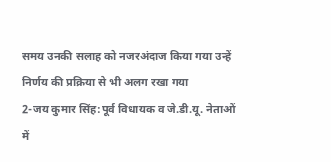समय उनकी सलाह को नजरअंदाज किया गया उन्हें निर्णय की प्रक्रिया से भी अलग रखा गया
2-जय कुमार सिंह:पूर्व विधायक व जे.डी.यू. नेताओं में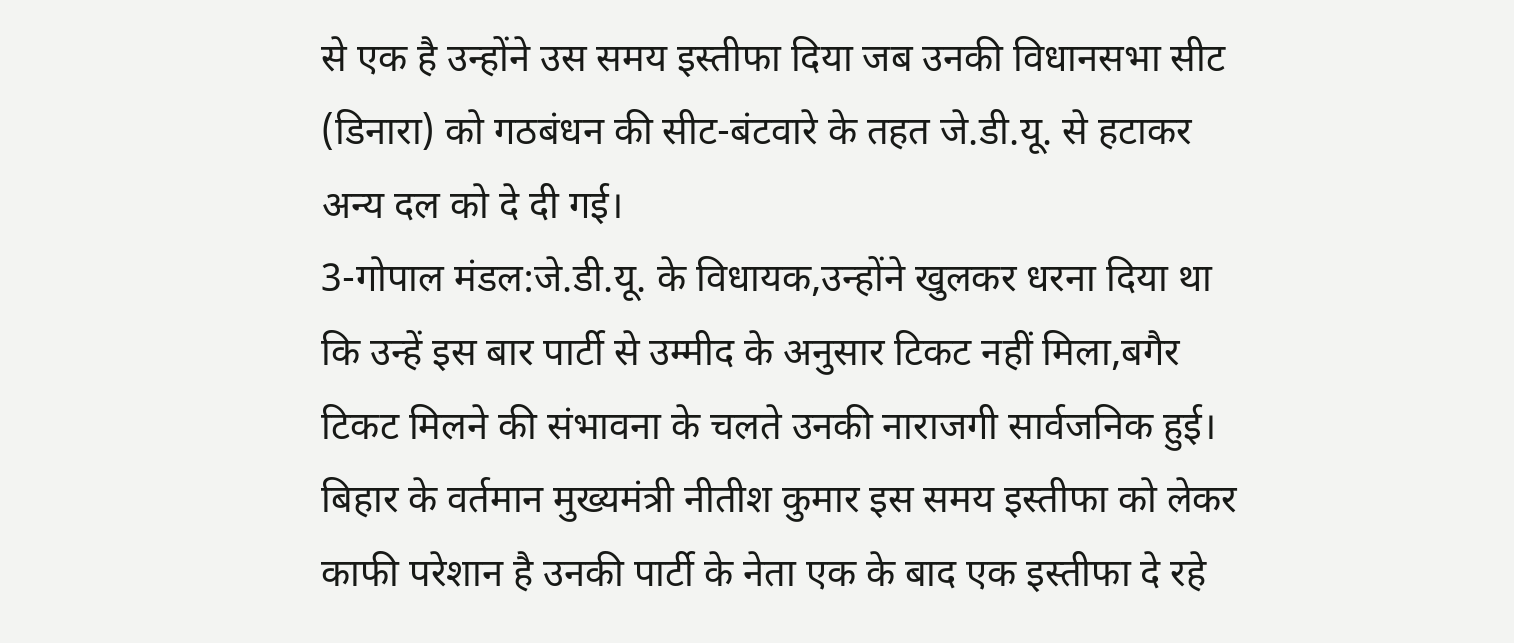से एक है उन्होंने उस समय इस्तीफा दिया जब उनकी विधानसभा सीट (डिनारा) को गठबंधन की सीट-बंटवारे के तहत जे.डी.यू. से हटाकर अन्य दल को दे दी गई।
3-गोपाल मंडल:जे.डी.यू. के विधायक,उन्होंने खुलकर धरना दिया था कि उन्हें इस बार पार्टी से उम्मीद के अनुसार टिकट नहीं मिला,बगैर टिकट मिलने की संभावना के चलते उनकी नाराजगी सार्वजनिक हुई।
बिहार के वर्तमान मुख्यमंत्री नीतीश कुमार इस समय इस्तीफा को लेकर काफी परेशान है उनकी पार्टी के नेता एक के बाद एक इस्तीफा दे रहे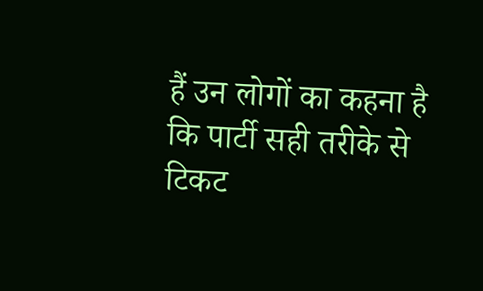हैं उन लोगों का कहना है कि पार्टी सही तरीके से टिकट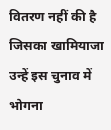वितरण नहीं की है जिसका खामियाजा उन्हें इस चुनाव में भोगना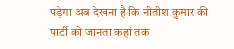पड़ेगा अब देखना है कि नीतीश कुमार की पार्टी को जानता कहां तक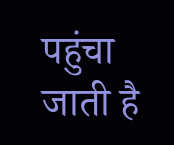पहुंचा जाती है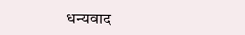धन्यवाद